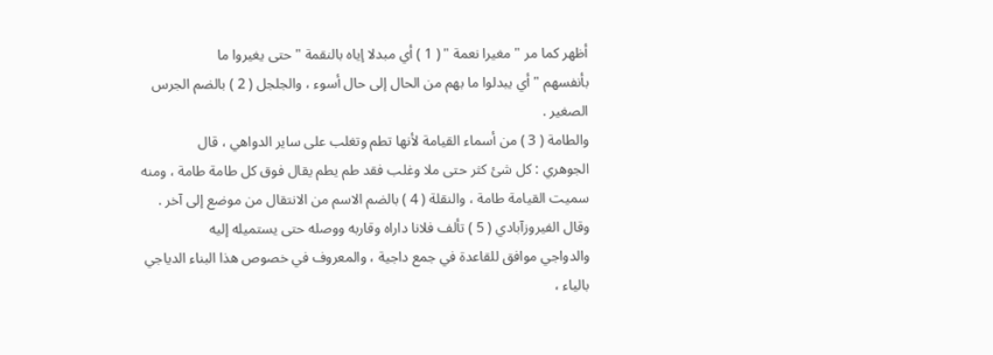أظهر كما مر " مغيرا نعمة " ( 1 ) أي مبدلا إياه بالنقمة " حتى يغيروا ما
بأنفسهم " أي يبدلوا ما بهم من الحال إلى حال أسوء ، والجلجل ( 2 ) بالضم الجرس
الصغير .
والطامة ( 3 ) من أسماء القيامة لأنها تطم وتغلب على ساير الدواهي ، قال
الجوهري : كل شئ كثر حتى ملا وغلب فقد طم يطم يقال فوق كل طامة طامة ، ومنه
سميت القيامة طامة ، والنقلة ( 4 ) بالضم الاسم من الانتقال من موضع إلى آخر .
وقال الفيروزآبادي ( 5 ) تألف فلانا داراه وقاربه ووصله حتى يستميله إليه
والدواجي موافق للقاعدة في جمع داجية ، والمعروف في خصوص هذا البناء الدياجي
بالياء ،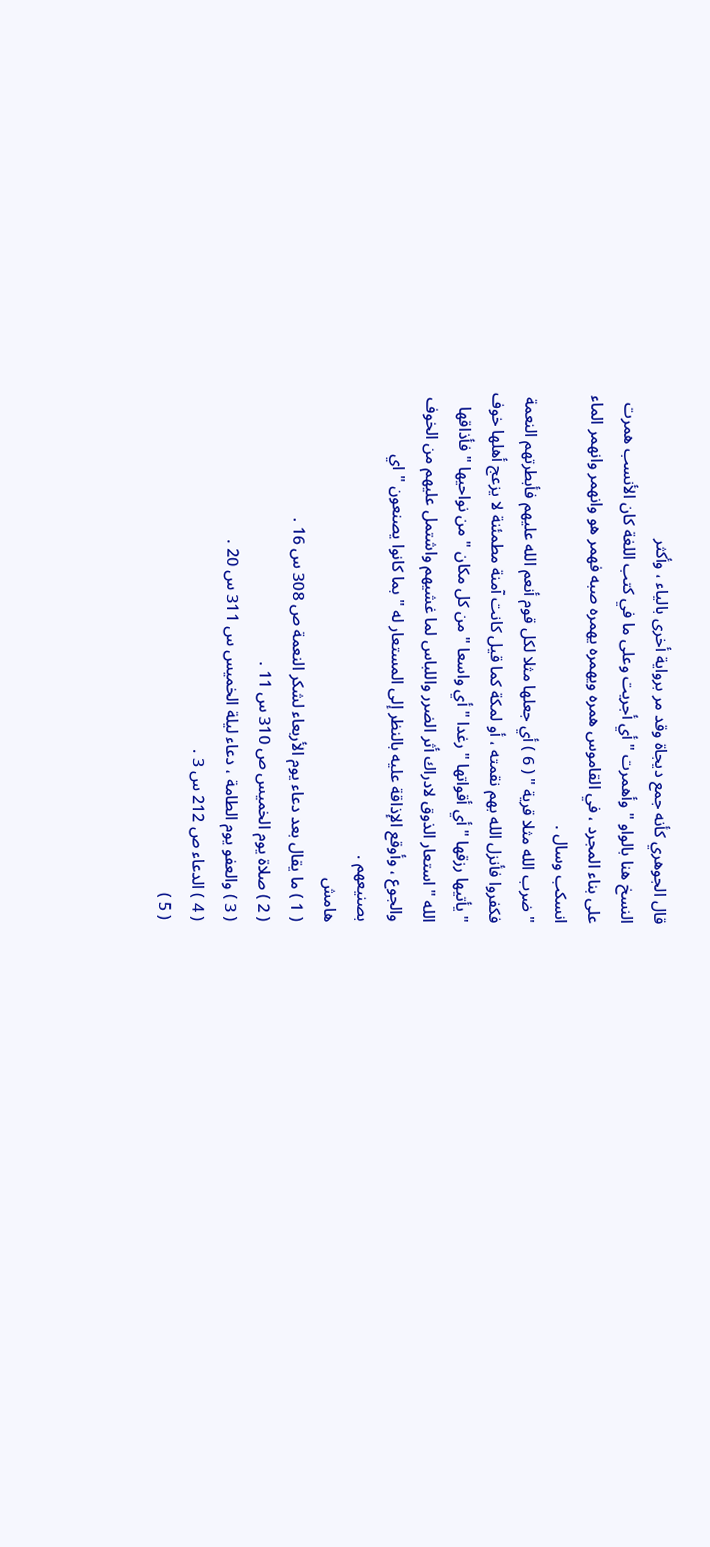قال الجوهري كأنه جمع ديجاة وقد مر برواية أخرى بالياء ، وأكثر
النسخ هنا بالواو " وأهمرت " أي أجريت وعلى ما في كتب اللغة كان الأنسب همرت
على بناء المجرد ، في القاموس همره ويهمره يهمره صبه فهمر هو وانهمر وانهمر الماء
انسكب وسال .
" ضرب الله مثلا قرية " ( 6 ) أي جعلها مثلا لكل قوم أنعم الله عليهم فأبطرتهم النعمة
فكفروا فأنزل الله بهم نقمته ، أو لمكة كما قيل كانت آمنة مطمئنة لا يزعج أهلها خوف
" يأتيها رزقها " أي أقواتها " رغدا " أي واسعا " من كل مكان " من نواحيها " فأذاقها
الله " استعار الذوق لادراك أثر الضرر واللباس لما غشيهم واشتمل عليهم من الخوف
والجوع ، وأوقع الإذاقة عليه بالنظر إلى المستعار له " بما كانوا يصنعون " اي
بصنيعهم .
هامش
( 1 ) ما يقال بعد دعاء يوم الأربعاء لشكر النعمة ص 308 س 16 .
( 2 ) صلاة يوم الخميس ص 310 س 11 .
( 3 ) والعفو يوم الطامة ، دعاء ليلة الخميس س 311 س 20 .
( 4 ) الدعاء ص 212 س 3 .
( 5 )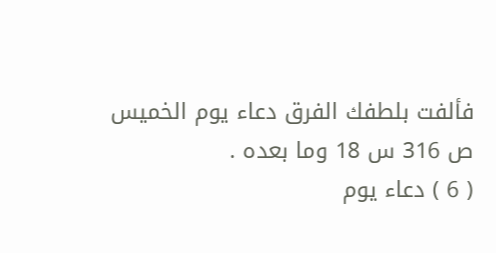فألفت بلطفك الفرق دعاء يوم الخميس ص 316 س 18 وما بعده .
( 6 ) دعاء يوم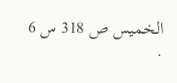الخميس ص 318 س 6 .